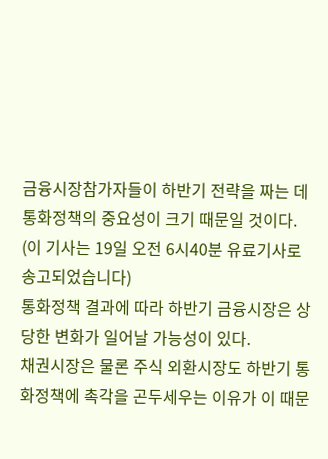금융시장참가자들이 하반기 전략을 짜는 데 통화정책의 중요성이 크기 때문일 것이다.
(이 기사는 19일 오전 6시40분 유료기사로 송고되었습니다)
통화정책 결과에 따라 하반기 금융시장은 상당한 변화가 일어날 가능성이 있다.
채권시장은 물론 주식 외환시장도 하반기 통화정책에 촉각을 곤두세우는 이유가 이 때문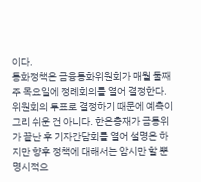이다.
통화정책은 금융통화위원회가 매월 둘째주 목요일에 정례회의를 열어 결정한다. 위원회의 투표로 결정하기 때문에 예측이 그리 쉬운 건 아니다. 한은총재가 금통위가 끝난 후 기자간담회를 열어 설명은 하지만 향후 정책에 대해서는 암시만 할 뿐 명시적으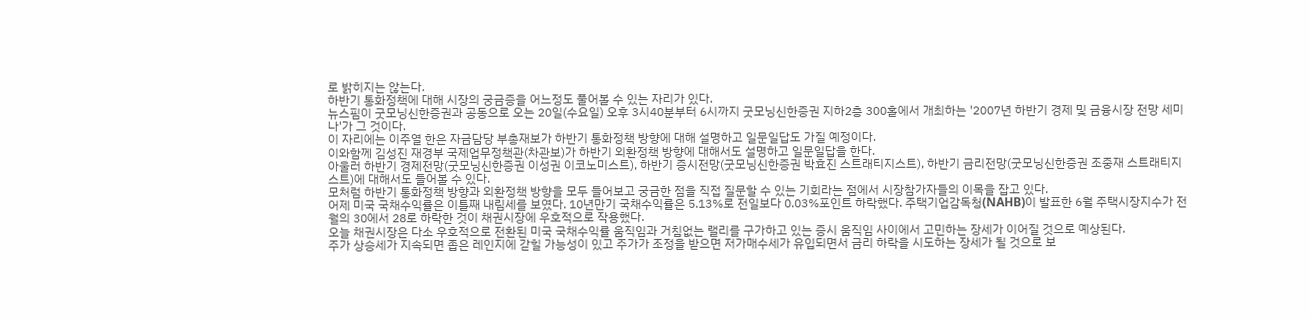로 밝히지는 않는다.
하반기 통화정책에 대해 시장의 궁금증을 어느정도 풀어볼 수 있는 자리가 있다.
뉴스핌이 굿모닝신한증권과 공동으로 오는 20일(수요일) 오후 3시40분부터 6시까지 굿모닝신한증권 지하2층 300홀에서 개최하는 '2007년 하반기 경제 및 금융시장 전망 세미나'가 그 것이다.
이 자리에는 이주열 한은 자금담당 부총재보가 하반기 통화정책 방향에 대해 설명하고 일문일답도 가질 예정이다.
이와함께 김성진 재경부 국제업무정책관(차관보)가 하반기 외환정책 방향에 대해서도 설명하고 일문일답을 한다.
아울러 하반기 경제전망(굿모닝신한증권 이성권 이코노미스트), 하반기 증시전망(굿모닝신한증권 박효진 스트래티지스트), 하반기 금리전망(굿모닝신한증권 조중재 스트래티지스트)에 대해서도 들어볼 수 있다.
모처럼 하반기 통화정책 방향과 외환정책 방향을 모두 들어보고 궁금한 점을 직접 질문할 수 있는 기회라는 점에서 시장참가자들의 이목을 잡고 있다.
어제 미국 국채수익률은 이틀째 내림세를 보였다. 10년만기 국채수익률은 5.13%로 전일보다 0.03%포인트 하락했다. 주택기업감독청(NAHB)이 발표한 6월 주택시장지수가 전월의 30에서 28로 하락한 것이 채권시장에 우호적으로 작용했다.
오늘 채권시장은 다소 우호적으로 전환된 미국 국채수익률 움직임과 거침없는 랠리를 구가하고 있는 증시 움직임 사이에서 고민하는 장세가 이어질 것으로 예상된다.
주가 상승세가 지속되면 좁은 레인지에 갇힐 가능성이 있고 주가가 조정을 받으면 저가매수세가 유입되면서 금리 하락을 시도하는 장세가 될 것으로 보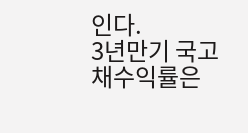인다.
3년만기 국고채수익률은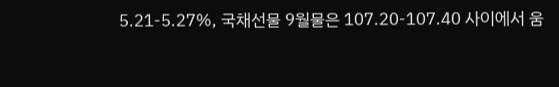5.21-5.27%, 국채선물 9월물은 107.20-107.40 사이에서 움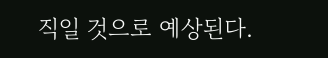직일 것으로 예상된다.